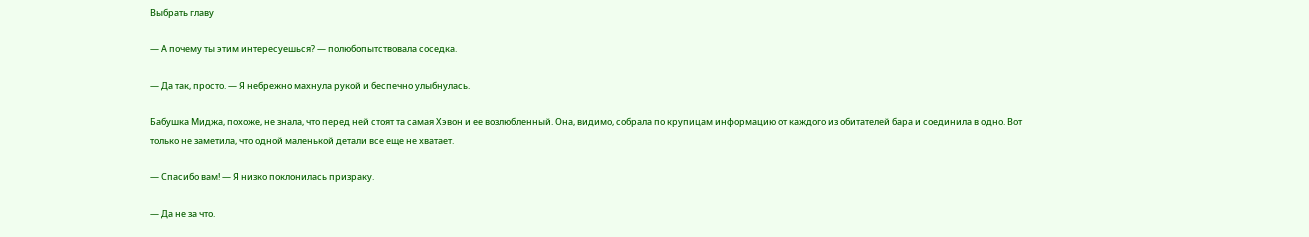Выбрать главу

— А почему ты этим интересуешься? — полюбопытствовала соседка.

— Да так, просто. — Я небрежно махнула рукой и беспечно улыбнулась.

Бабушка Миджа, похоже, не знала, что перед ней стоят та самая Хэвон и ее возлюбленный. Она, видимо, собрала по крупицам информацию от каждого из обитателей бара и соединила в одно. Вот только не заметила, что одной маленькой детали все еще не хватает.

— Спасибо вам! — Я низко поклонилась призраку.

— Да не за что.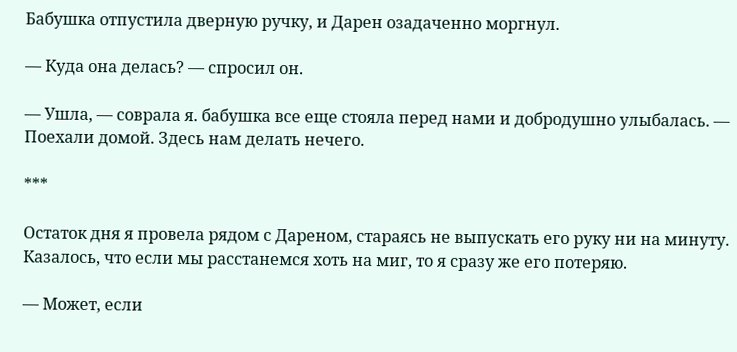Бабушка отпустила дверную ручку, и Дарен озадаченно моргнул.

— Куда она делась? — спросил он.

— Ушла, — соврала я. бабушка все еще стояла перед нами и добродушно улыбалась. — Поехали домой. Здесь нам делать нечего.

***

Остаток дня я провела рядом с Дареном, стараясь не выпускать его руку ни на минуту. Казалось, что если мы расстанемся хоть на миг, то я сразу же его потеряю.

— Может, если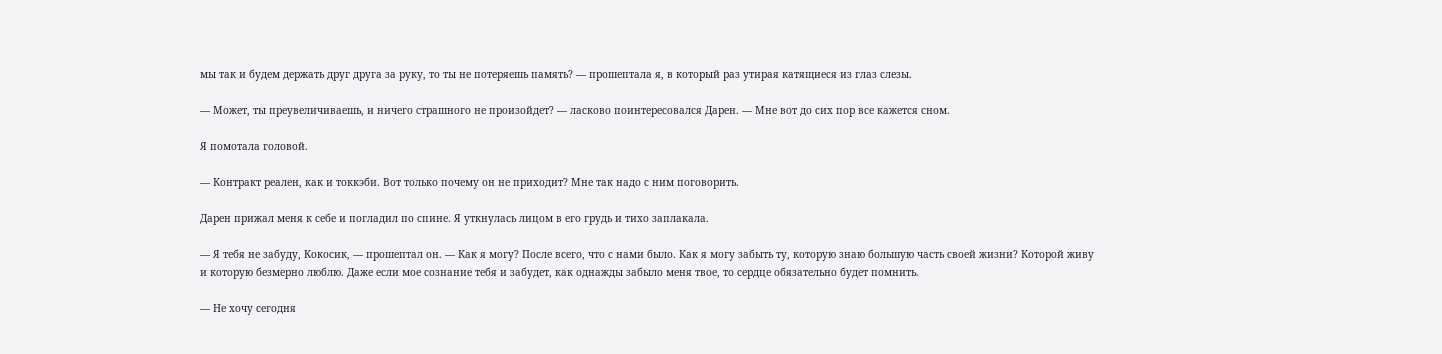мы так и будем держать друг друга за руку, то ты не потеряешь память? — прошептала я, в который раз утирая катящиеся из глаз слезы.

— Может, ты преувеличиваешь, и ничего страшного не произойдет? — ласково поинтересовался Дарен. — Мне вот до сих пор все кажется сном.

Я помотала головой.

— Контракт реален, как и токкэби. Вот только почему он не приходит? Мне так надо с ним поговорить.

Дарен прижал меня к себе и погладил по спине. Я уткнулась лицом в его грудь и тихо заплакала.

— Я тебя не забуду, Кокосик, — прошептал он. — Как я могу? После всего, что с нами было. Как я могу забыть ту, которую знаю большую часть своей жизни? Которой живу и которую безмерно люблю. Даже если мое сознание тебя и забудет, как однажды забыло меня твое, то сердце обязательно будет помнить.

— Не хочу сегодня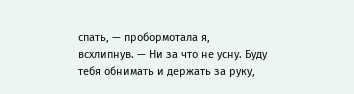спать, — пробормотала я, всхлипнув. — Ни за что не усну. Буду тебя обнимать и держать за руку,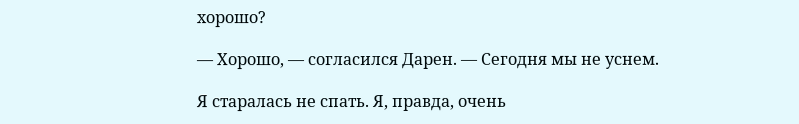хорошо?

— Хорошо, — согласился Дарен. — Сегодня мы не уснем.

Я старалась не спать. Я, правда, очень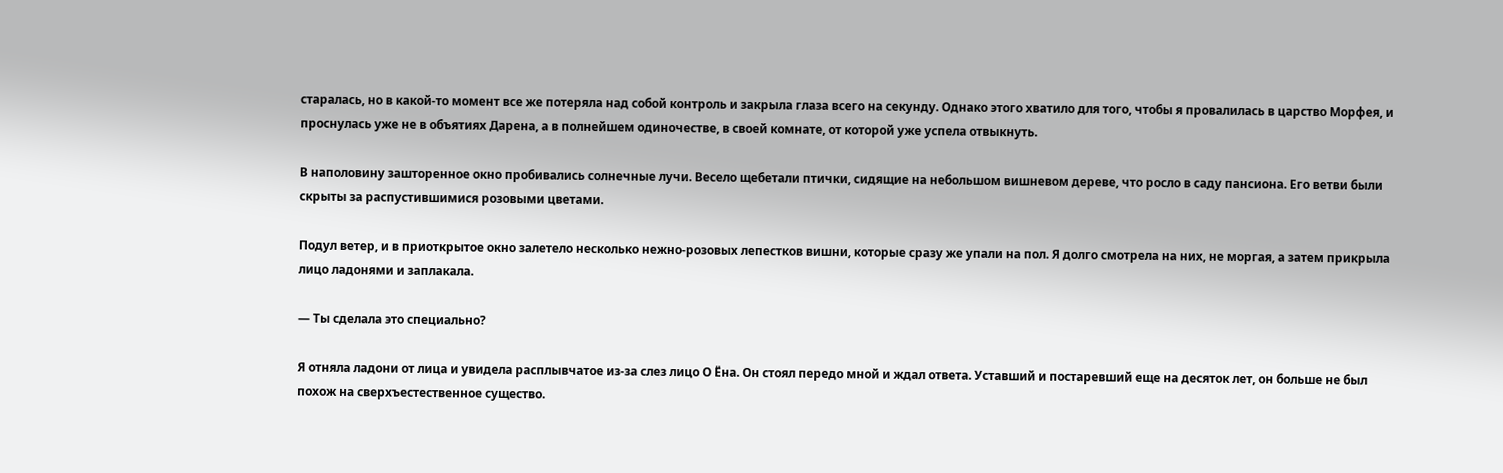старалась, но в какой-то момент все же потеряла над собой контроль и закрыла глаза всего на секунду. Однако этого хватило для того, чтобы я провалилась в царство Морфея, и проснулась уже не в объятиях Дарена, а в полнейшем одиночестве, в своей комнате, от которой уже успела отвыкнуть.

В наполовину зашторенное окно пробивались солнечные лучи. Весело щебетали птички, сидящие на небольшом вишневом дереве, что росло в саду пансиона. Его ветви были скрыты за распустившимися розовыми цветами.

Подул ветер, и в приоткрытое окно залетело несколько нежно-розовых лепестков вишни, которые сразу же упали на пол. Я долго смотрела на них, не моргая, а затем прикрыла лицо ладонями и заплакала.

— Ты сделала это специально?

Я отняла ладони от лица и увидела расплывчатое из-за слез лицо О Ёна. Он стоял передо мной и ждал ответа. Уставший и постаревший еще на десяток лет, он больше не был похож на сверхъестественное существо.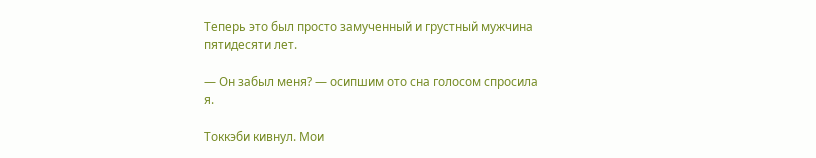Теперь это был просто замученный и грустный мужчина пятидесяти лет.

— Он забыл меня? — осипшим ото сна голосом спросила я.

Токкэби кивнул. Мои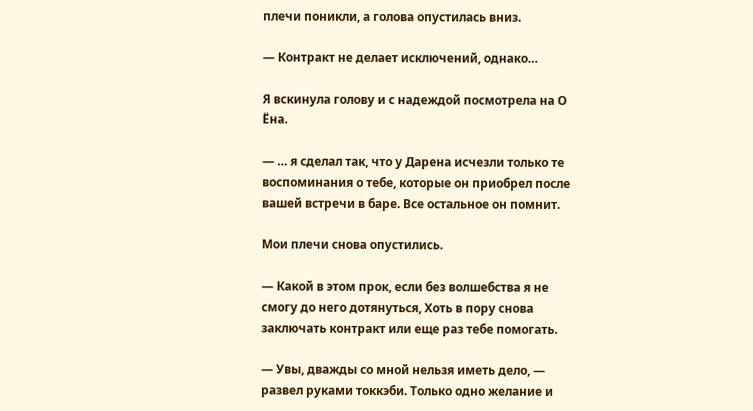плечи поникли, а голова опустилась вниз.

— Контракт не делает исключений, однако…

Я вскинула голову и с надеждой посмотрела на О Ёна.

— … я сделал так, что у Дарена исчезли только те воспоминания о тебе, которые он приобрел после вашей встречи в баре. Все остальное он помнит.

Мои плечи снова опустились.

— Какой в этом прок, если без волшебства я не смогу до него дотянуться, Хоть в пору снова заключать контракт или еще раз тебе помогать.

— Увы, дважды со мной нельзя иметь дело, — развел руками токкэби. Только одно желание и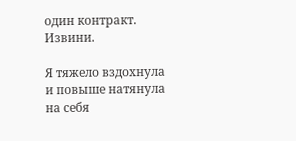один контракт. Извини.

Я тяжело вздохнула и повыше натянула на себя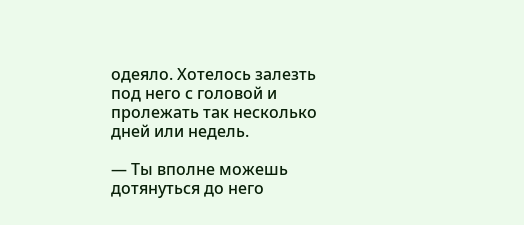одеяло. Хотелось залезть под него с головой и пролежать так несколько дней или недель.

— Ты вполне можешь дотянуться до него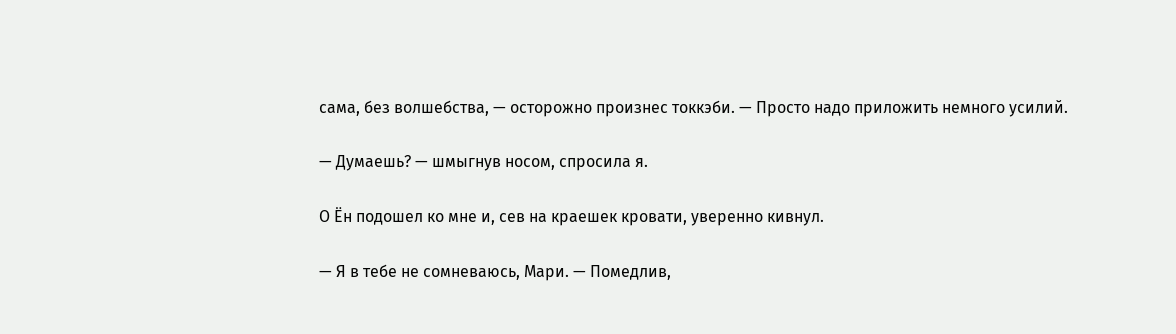сама, без волшебства, — осторожно произнес токкэби. — Просто надо приложить немного усилий.

— Думаешь? — шмыгнув носом, спросила я.

О Ён подошел ко мне и, сев на краешек кровати, уверенно кивнул.

— Я в тебе не сомневаюсь, Мари. — Помедлив,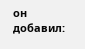он добавил: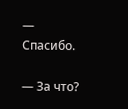— Спасибо.

— За что?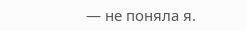— не поняла я.